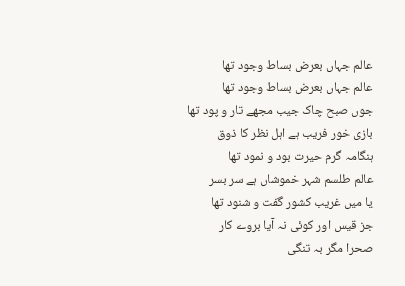عالم جہاں بعرض بساط وجود تھا
عالم جہاں بعرض بساط وجود تھا
جوں صبح چاک جیب مجھے تار و پود تھا
بازی خور فریب ہے اہل نظر کا ذوق
ہنگامہ گرم حیرت بود و نمود تھا
عالم طلسم شہر خموشاں ہے سر بسر
یا میں غریب کشور گفت و شنود تھا
جز قیس اور کوئی نہ آیا بروے کار
صحرا مگر بہ تنگی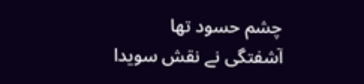چشم حسود تھا
آشفتگی نے نقش سویدا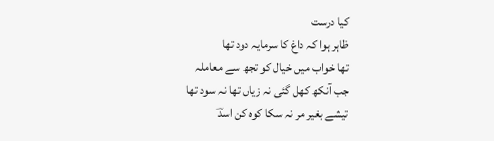کیا درست
ظاہر ہوا کہ داغ کا سرمایہ دود تھا
تھا خواب میں خیال کو تجھ سے معاملہ
جب آنکھ کھل گئی نہ زیاں تھا نہ سود تھا
تیشے بغیر مر نہ سکا کوہ کن اسدؔ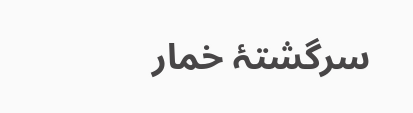سرگشتۂ خمار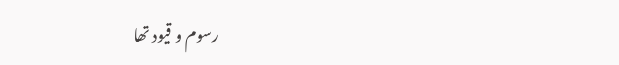رسوم و قیود تھا